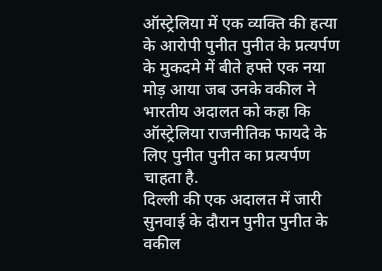ऑस्ट्रेलिया में एक व्यक्ति की हत्या के आरोपी पुनीत पुनीत के प्रत्यर्पण के मुकदमे में बीते हफ्ते एक नया मोड़ आया जब उनके वकील ने भारतीय अदालत को कहा कि ऑस्ट्रेलिया राजनीतिक फायदे के लिए पुनीत पुनीत का प्रत्यर्पण चाहता है.
दिल्ली की एक अदालत में जारी सुनवाई के दौरान पुनीत पुनीत के वकील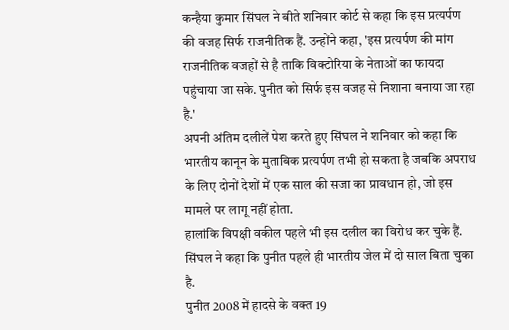कन्हैया कुमार सिंघल ने बीते शनिवार कोर्ट से कहा कि इस प्रत्यर्पण की वजह सिर्फ राजनीतिक हैं. उन्होंने कहा, 'इस प्रत्यर्पण की मांग राजनीतिक वजहों से है ताकि विक्टोरिया के नेताओं का फायदा पहुंचाया जा सके. पुनीत को सिर्फ इस वजह से निशाना बनाया जा रहा है.'
अपनी अंतिम दलीलें पेश करते हुए सिंघल ने शनिवार को कहा कि भारतीय कानून के मुताबिक प्रत्यर्पण तभी हो सकता है जबकि अपराध के लिए दोनों देशों में एक साल की सजा का प्रावधान हो, जो इस मामले पर लागू नहीं होता.
हालांकि विपक्षी वकील पहले भी इस दलील का विरोध कर चुके हैं. सिंघल ने कहा कि पुनीत पहले ही भारतीय जेल में दो साल बिता चुका है.
पुनीत 2008 में हादसे के वक्त 19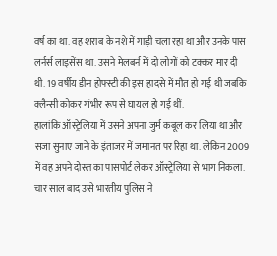वर्ष का था. वह शराब के नशे में गाड़ी चला रहा था और उनके पास लर्नर्स लाइसेंस था. उसने मेलबर्न में दो लोगों को टक्कर मार दी थी. 19 वर्षीय डीन होफ्स्टी की इस हादसे में मौत हो गई थी जबकि क्लैन्सी कोकर गंभीर रूप से घायल हो गई थीं.
हालांकि ऑस्ट्रेलिया में उसने अपना जुर्म कबूल कर लिया था और सजा सुनाए जाने के इंताजर में जमानत पर रिहा था. लेकिन 2009 में वह अपने दोस्त का पासपोर्ट लेकर ऑस्ट्रेलिया से भाग निकला. चार साल बाद उसे भारतीय पुलिस ने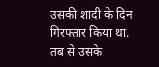उसकी शादी के दिन गिरफ्तार किया था.
तब से उसके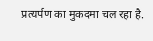प्रत्यर्पण का मुकदमा चल रहा है.